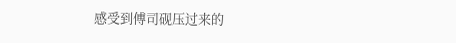感受到傅司砚压过来的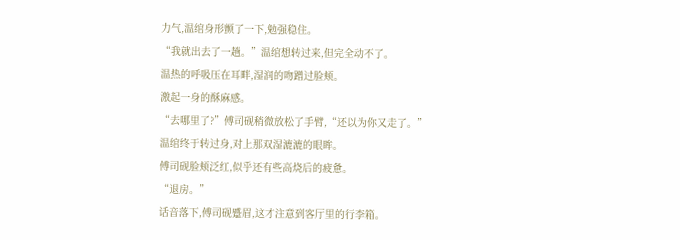力气,温绾身形颤了一下,勉强稳住。
“我就出去了一趟。”温绾想转过来,但完全动不了。
温热的呼吸压在耳畔,湿润的吻蹭过脸颊。
激起一身的酥麻感。
“去哪里了?”傅司砚稍微放松了手臂,“还以为你又走了。”
温绾终于转过身,对上那双湿漉漉的眼眸。
傅司砚脸颊泛红,似乎还有些高烧后的疲惫。
“退房。”
话音落下,傅司砚蹙眉,这才注意到客厅里的行李箱。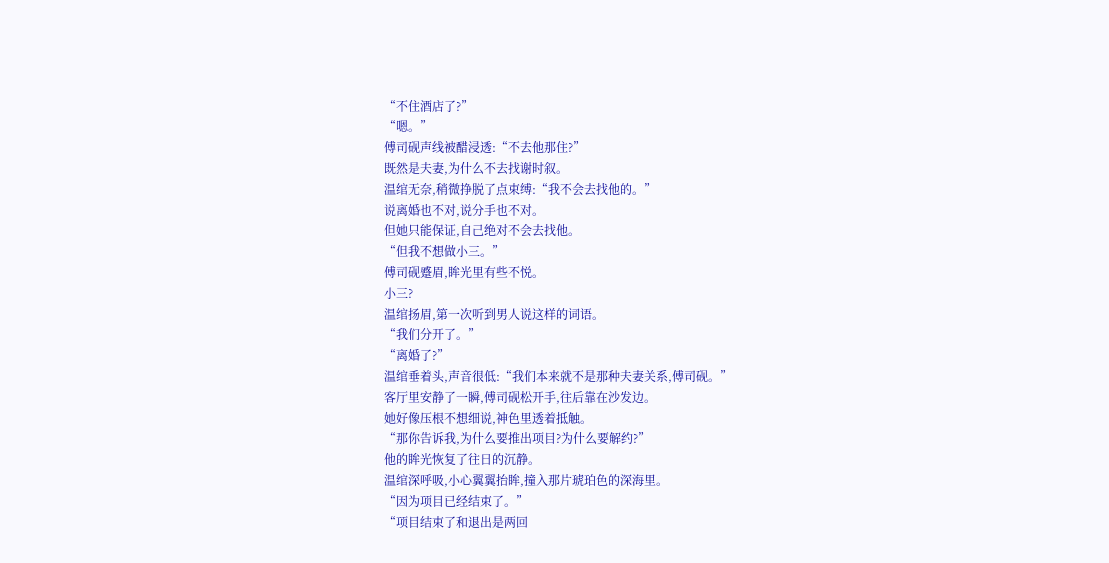“不住酒店了?”
“嗯。”
傅司砚声线被醋浸透:“不去他那住?”
既然是夫妻,为什么不去找谢时叙。
温绾无奈,稍微挣脱了点束缚:“我不会去找他的。”
说离婚也不对,说分手也不对。
但她只能保证,自己绝对不会去找他。
“但我不想做小三。”
傅司砚蹙眉,眸光里有些不悦。
小三?
温绾扬眉,第一次听到男人说这样的词语。
“我们分开了。”
“离婚了?”
温绾垂着头,声音很低:“我们本来就不是那种夫妻关系,傅司砚。”
客厅里安静了一瞬,傅司砚松开手,往后靠在沙发边。
她好像压根不想细说,神色里透着抵触。
“那你告诉我,为什么要推出项目?为什么要解约?”
他的眸光恢复了往日的沉静。
温绾深呼吸,小心翼翼抬眸,撞入那片琥珀色的深海里。
“因为项目已经结束了。”
“项目结束了和退出是两回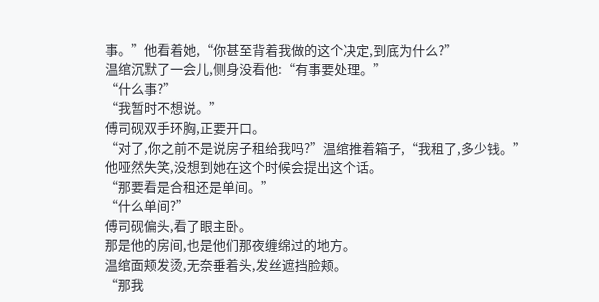事。”他看着她,“你甚至背着我做的这个决定,到底为什么?”
温绾沉默了一会儿,侧身没看他:“有事要处理。”
“什么事?”
“我暂时不想说。”
傅司砚双手环胸,正要开口。
“对了,你之前不是说房子租给我吗?”温绾推着箱子,“我租了,多少钱。”
他哑然失笑,没想到她在这个时候会提出这个话。
“那要看是合租还是单间。”
“什么单间?”
傅司砚偏头,看了眼主卧。
那是他的房间,也是他们那夜缠绵过的地方。
温绾面颊发烫,无奈垂着头,发丝遮挡脸颊。
“那我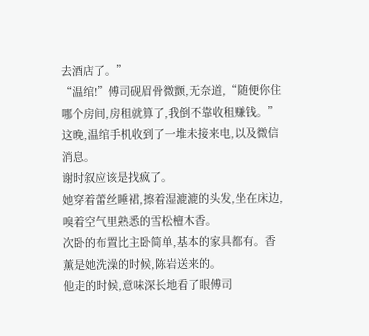去酒店了。”
“温绾!”傅司砚眉骨微颤,无奈道,“随便你住哪个房间,房租就算了,我倒不靠收租赚钱。”
这晚,温绾手机收到了一堆未接来电,以及微信消息。
谢时叙应该是找疯了。
她穿着蕾丝睡裙,擦着湿漉漉的头发,坐在床边,嗅着空气里熟悉的雪松檀木香。
次卧的布置比主卧简单,基本的家具都有。香薰是她洗澡的时候,陈岩送来的。
他走的时候,意味深长地看了眼傅司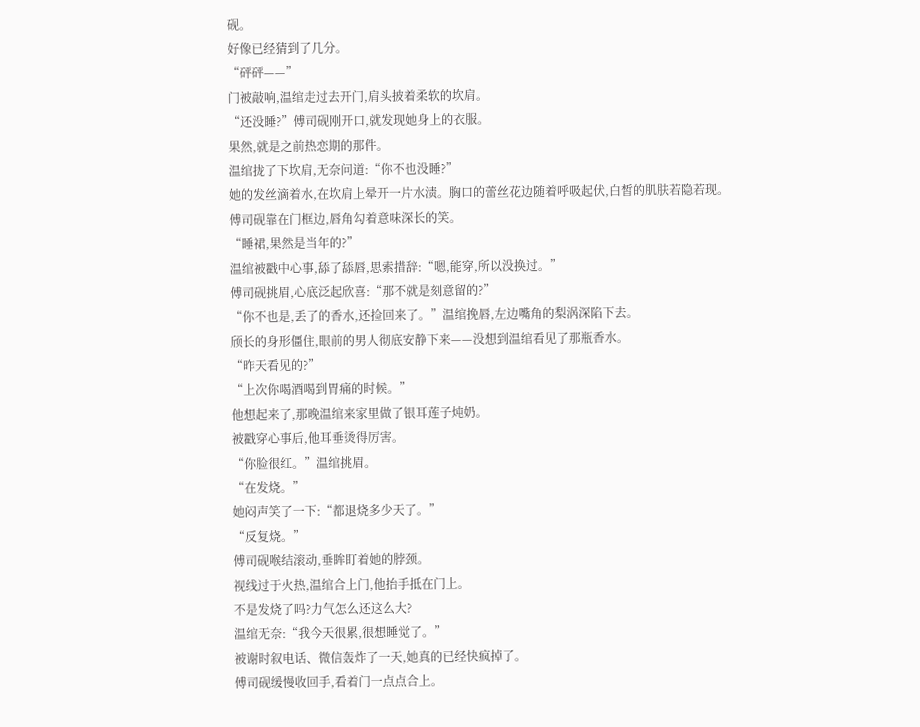砚。
好像已经猜到了几分。
“砰砰——”
门被敲响,温绾走过去开门,肩头披着柔软的坎肩。
“还没睡?”傅司砚刚开口,就发现她身上的衣服。
果然,就是之前热恋期的那件。
温绾拢了下坎肩,无奈问道:“你不也没睡?”
她的发丝滴着水,在坎肩上晕开一片水渍。胸口的蕾丝花边随着呼吸起伏,白皙的肌肤若隐若现。
傅司砚靠在门框边,唇角勾着意味深长的笑。
“睡裙,果然是当年的?”
温绾被戳中心事,舔了舔唇,思索措辞:“嗯,能穿,所以没换过。”
傅司砚挑眉,心底泛起欣喜:“那不就是刻意留的?”
“你不也是,丢了的香水,还捡回来了。”温绾挽唇,左边嘴角的梨涡深陷下去。
颀长的身形僵住,眼前的男人彻底安静下来——没想到温绾看见了那瓶香水。
“昨天看见的?”
“上次你喝酒喝到胃痛的时候。”
他想起来了,那晚温绾来家里做了银耳莲子炖奶。
被戳穿心事后,他耳垂烫得厉害。
“你脸很红。”温绾挑眉。
“在发烧。”
她闷声笑了一下:“都退烧多少天了。”
“反复烧。”
傅司砚喉结滚动,垂眸盯着她的脖颈。
视线过于火热,温绾合上门,他抬手抵在门上。
不是发烧了吗?力气怎么还这么大?
温绾无奈:“我今天很累,很想睡觉了。”
被谢时叙电话、微信轰炸了一天,她真的已经快疯掉了。
傅司砚缓慢收回手,看着门一点点合上。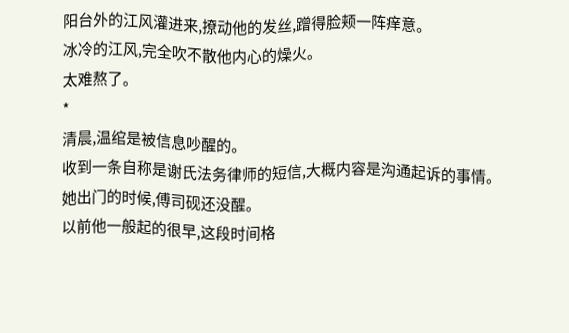阳台外的江风灌进来,撩动他的发丝,蹭得脸颊一阵痒意。
冰冷的江风,完全吹不散他内心的燥火。
太难熬了。
*
清晨,温绾是被信息吵醒的。
收到一条自称是谢氏法务律师的短信,大概内容是沟通起诉的事情。
她出门的时候,傅司砚还没醒。
以前他一般起的很早,这段时间格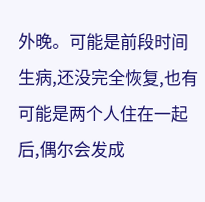外晚。可能是前段时间生病,还没完全恢复,也有可能是两个人住在一起后,偶尔会发成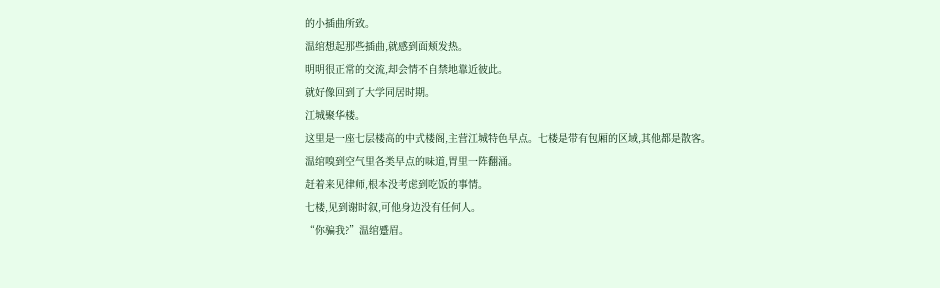的小插曲所致。
温绾想起那些插曲,就感到面颊发热。
明明很正常的交流,却会情不自禁地靠近彼此。
就好像回到了大学同居时期。
江城聚华楼。
这里是一座七层楼高的中式楼阁,主营江城特色早点。七楼是带有包厢的区域,其他都是散客。
温绾嗅到空气里各类早点的味道,胃里一阵翻涌。
赶着来见律师,根本没考虑到吃饭的事情。
七楼,见到谢时叙,可他身边没有任何人。
“你骗我?”温绾蹙眉。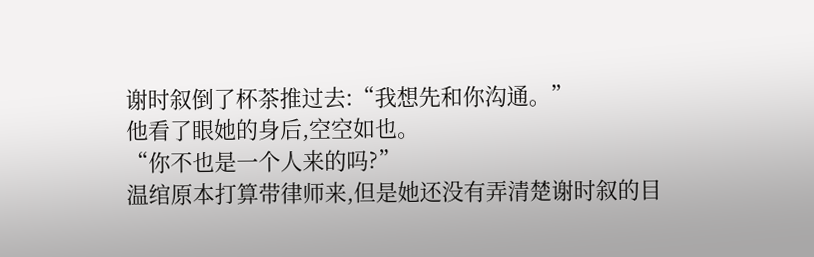谢时叙倒了杯茶推过去:“我想先和你沟通。”
他看了眼她的身后,空空如也。
“你不也是一个人来的吗?”
温绾原本打算带律师来,但是她还没有弄清楚谢时叙的目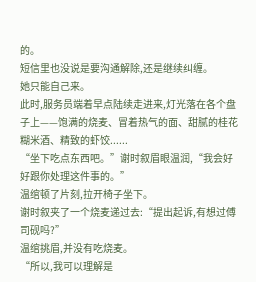的。
短信里也没说是要沟通解除,还是继续纠缠。
她只能自己来。
此时,服务员端着早点陆续走进来,灯光落在各个盘子上——饱满的烧麦、冒着热气的面、甜腻的桂花糊米酒、精致的虾饺......
“坐下吃点东西吧。”谢时叙眉眼温润,“我会好好跟你处理这件事的。”
温绾顿了片刻,拉开椅子坐下。
谢时叙夹了一个烧麦递过去:“提出起诉,有想过傅司砚吗?”
温绾挑眉,并没有吃烧麦。
“所以,我可以理解是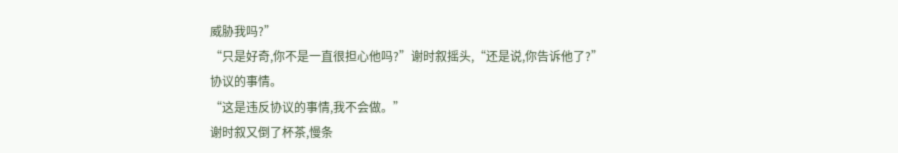威胁我吗?”
“只是好奇,你不是一直很担心他吗?”谢时叙摇头,“还是说,你告诉他了?”
协议的事情。
“这是违反协议的事情,我不会做。”
谢时叙又倒了杯茶,慢条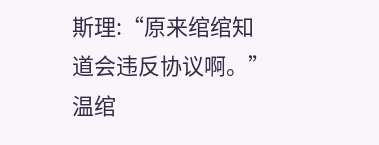斯理:“原来绾绾知道会违反协议啊。”
温绾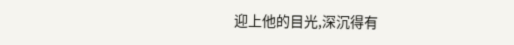迎上他的目光,深沉得有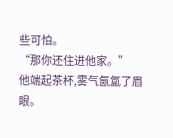些可怕。
“那你还住进他家。”
他端起茶杯,雾气氤氲了眉眼。